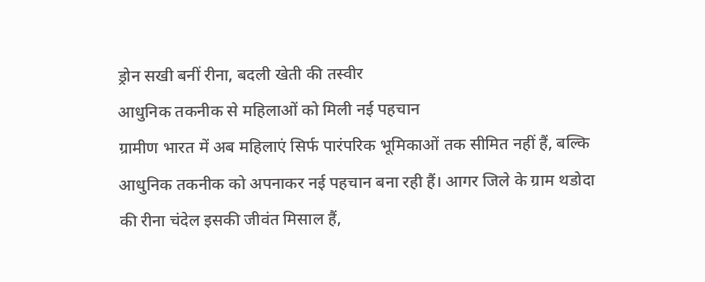ड्रोन सखी बनीं रीना, बदली खेती की तस्वीर
आधुनिक तकनीक से महिलाओं को मिली नई पहचान
ग्रामीण भारत में अब महिलाएं सिर्फ पारंपरिक भूमिकाओं तक सीमित नहीं हैं, बल्कि आधुनिक तकनीक को अपनाकर नई पहचान बना रही हैं। आगर जिले के ग्राम थडोदा की रीना चंदेल इसकी जीवंत मिसाल हैं,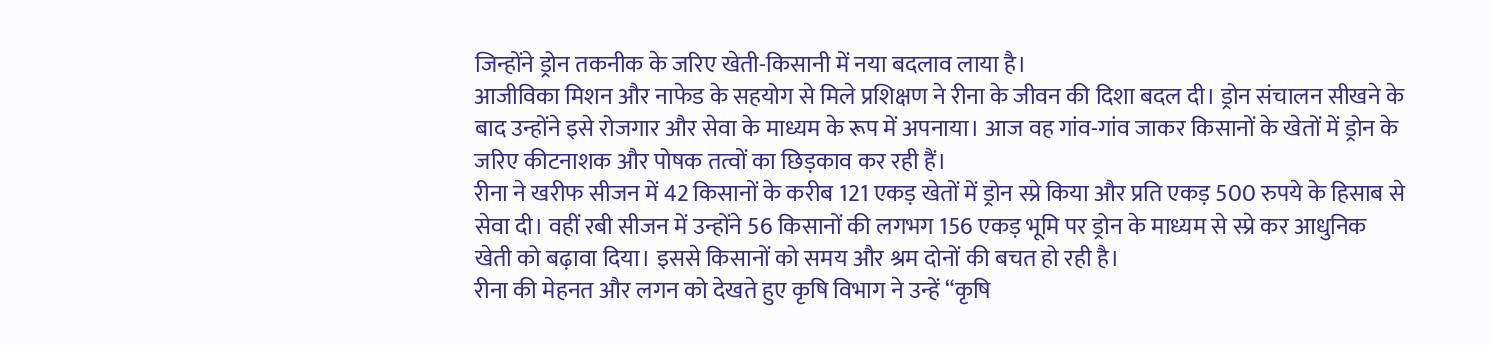जिन्होंने ड्रोन तकनीक के जरिए खेती-किसानी में नया बदलाव लाया है।
आजीविका मिशन और नाफेड के सहयोग से मिले प्रशिक्षण ने रीना के जीवन की दिशा बदल दी। ड्रोन संचालन सीखने के बाद उन्होंने इसे रोजगार और सेवा के माध्यम के रूप में अपनाया। आज वह गांव-गांव जाकर किसानों के खेतों में ड्रोन के जरिए कीटनाशक और पोषक तत्वों का छिड़काव कर रही हैं।
रीना ने खरीफ सीजन में 42 किसानों के करीब 121 एकड़ खेतों में ड्रोन स्प्रे किया और प्रति एकड़ 500 रुपये के हिसाब से सेवा दी। वहीं रबी सीजन में उन्होंने 56 किसानों की लगभग 156 एकड़ भूमि पर ड्रोन के माध्यम से स्प्रे कर आधुनिक खेती को बढ़ावा दिया। इससे किसानों को समय और श्रम दोनों की बचत हो रही है।
रीना की मेहनत और लगन को देखते हुए कृषि विभाग ने उन्हें “कृषि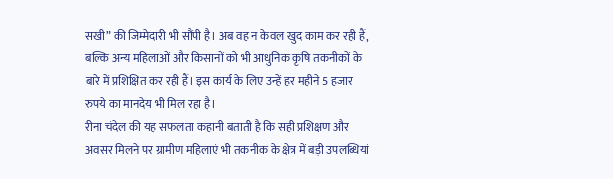सखी” की जिम्मेदारी भी सौंपी है। अब वह न केवल खुद काम कर रही हैं, बल्कि अन्य महिलाओं और किसानों को भी आधुनिक कृषि तकनीकों के बारे में प्रशिक्षित कर रही हैं। इस कार्य के लिए उन्हें हर महीने 5 हजार रुपये का मानदेय भी मिल रहा है।
रीना चंदेल की यह सफलता कहानी बताती है कि सही प्रशिक्षण और अवसर मिलने पर ग्रामीण महिलाएं भी तकनीक के क्षेत्र में बड़ी उपलब्धियां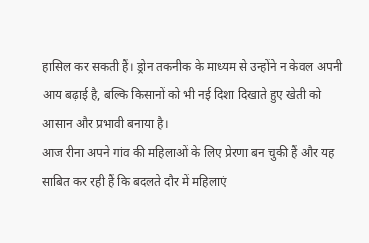हासिल कर सकती हैं। ड्रोन तकनीक के माध्यम से उन्होंने न केवल अपनी आय बढ़ाई है, बल्कि किसानों को भी नई दिशा दिखाते हुए खेती को आसान और प्रभावी बनाया है।
आज रीना अपने गांव की महिलाओं के लिए प्रेरणा बन चुकी हैं और यह साबित कर रही हैं कि बदलते दौर में महिलाएं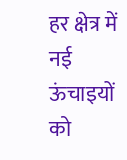हर क्षेत्र में नई ऊंचाइयों को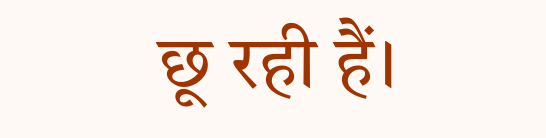छू रही हैं।